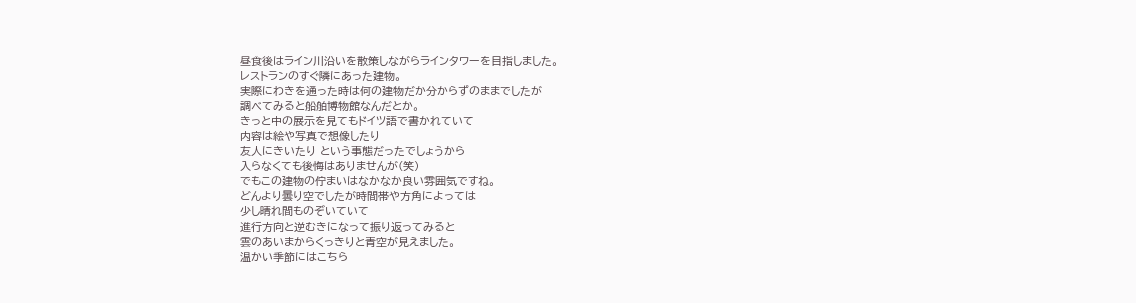昼食後はライン川沿いを散策しながらラインタワーを目指しました。
レストランのすぐ隣にあった建物。
実際にわきを通った時は何の建物だか分からずのままでしたが
調べてみると船舶博物館なんだとか。
きっと中の展示を見てもドイツ語で書かれていて
内容は絵や写真で想像したり
友人にきいたり という事態だったでしょうから
入らなくても後悔はありませんが(笑)
でもこの建物の佇まいはなかなか良い雰囲気ですね。
どんより曇り空でしたが時間帯や方角によっては
少し晴れ間ものぞいていて
進行方向と逆むきになって振り返ってみると
雲のあいまからくっきりと青空が見えました。
温かい季節にはこちら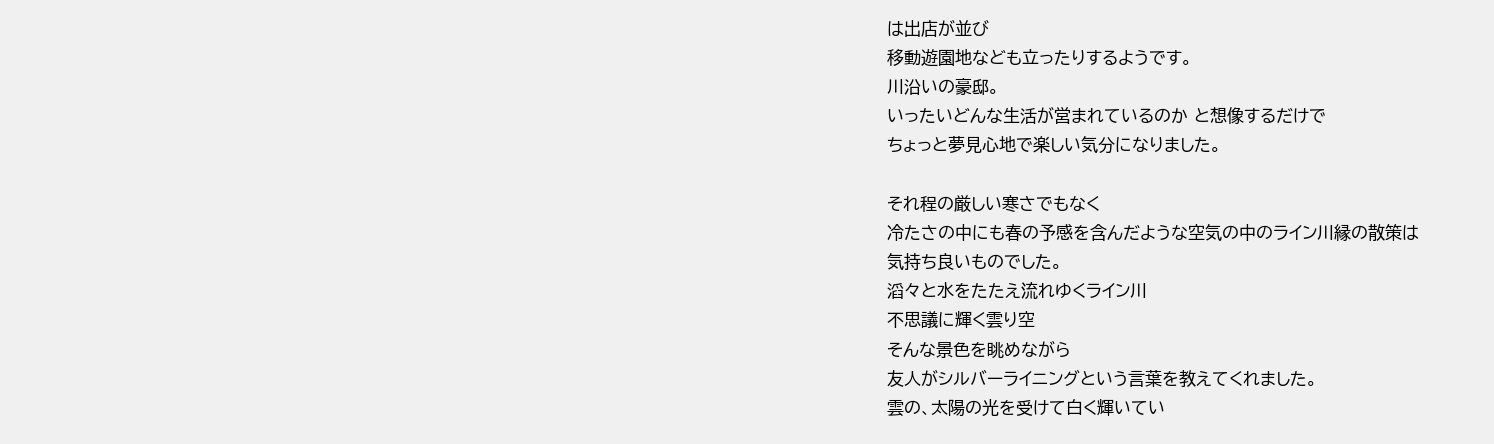は出店が並び
移動遊園地なども立ったりするようです。
川沿いの豪邸。
いったいどんな生活が営まれているのか と想像するだけで
ちょっと夢見心地で楽しい気分になりました。

それ程の厳しい寒さでもなく
冷たさの中にも春の予感を含んだような空気の中のライン川縁の散策は
気持ち良いものでした。
滔々と水をたたえ流れゆくライン川
不思議に輝く雲り空
そんな景色を眺めながら
友人がシルバーライニングという言葉を教えてくれました。
雲の、太陽の光を受けて白く輝いてい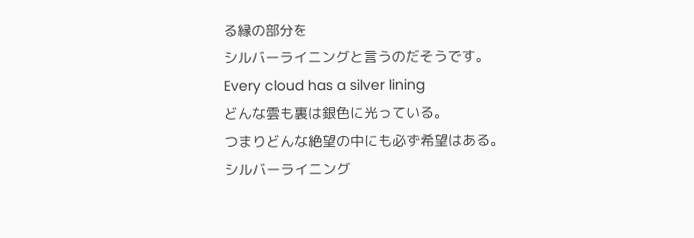る縁の部分を
シルバーライニングと言うのだそうです。
Every cloud has a silver lining
どんな雲も裏は銀色に光っている。
つまりどんな絶望の中にも必ず希望はある。
シルバーライニング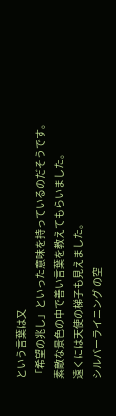という言葉は又
「希望の兆し」といった意味を持っているのだそうです。
素敵な景色の中で善い言葉を教えてもらいました。
遠くには天使の梯子も見えました。
シルバーライニング の空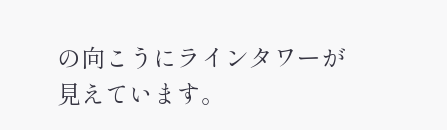の向こうにラインタワーが見えています。